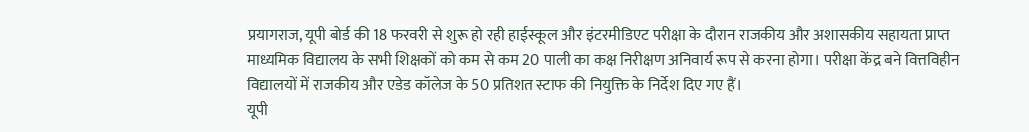प्रयागराज, यूपी बोर्ड की 18 फरवरी से शुरू हो रही हाईस्कूल और इंटरमीडिएट परीक्षा के दौरान राजकीय और अशासकीय सहायता प्राप्त माध्यमिक विद्यालय के सभी शिक्षकों को कम से कम 20 पाली का कक्ष निरीक्षण अनिवार्य रूप से करना होगा। परीक्षा केंद्र बने वित्तविहीन विद्यालयों में राजकीय और एडेड कॉलेज के 50 प्रतिशत स्टाफ की नियुक्ति के निर्देश दिए गए हैं।
यूपी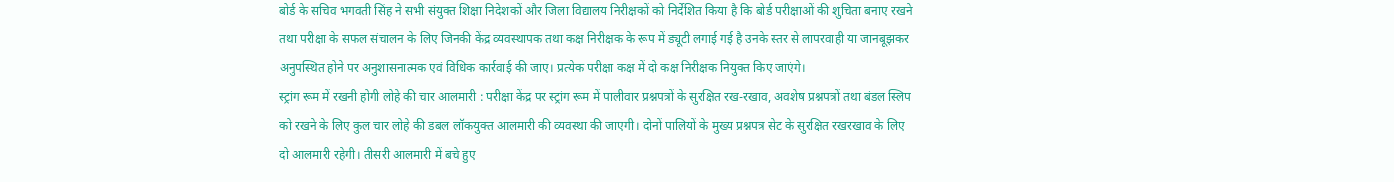बोर्ड के सचिव भगवती सिंह ने सभी संयुक्त शिक्षा निदेशकों और जिला विद्यालय निरीक्षकों को निर्देशित किया है कि बोर्ड परीक्षाओं की शुचिता बनाए रखने तथा परीक्षा के सफल संचालन के लिए जिनकी केंद्र व्यवस्थापक तथा कक्ष निरीक्षक के रूप में ड्यूटी लगाई गई है उनके स्तर से लापरवाही या जानबूझकर अनुपस्थित होने पर अनुशासनात्मक एवं विधिक कार्रवाई की जाए। प्रत्येक परीक्षा कक्ष में दो कक्ष निरीक्षक नियुक्त किए जाएंगे।
स्ट्रांग रूम में रखनी होगी लोहे की चार आलमारी : परीक्षा केंद्र पर स्ट्रांग रूम में पालीवार प्रश्नपत्रों के सुरक्षित रख-रखाव, अवशेष प्रश्नपत्रों तथा बंडल स्लिप को रखने के लिए कुल चार लोहे की डबल लॉकयुक्त आलमारी की व्यवस्था की जाएगी। दोनों पालियों के मुख्य प्रश्नपत्र सेट के सुरक्षित रखरखाव के लिए दो आलमारी रहेगी। तीसरी आलमारी में बचे हुए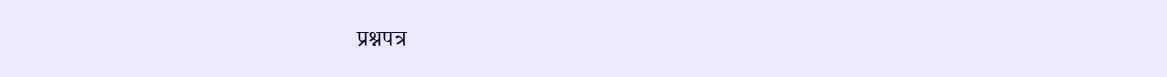प्रश्नपत्र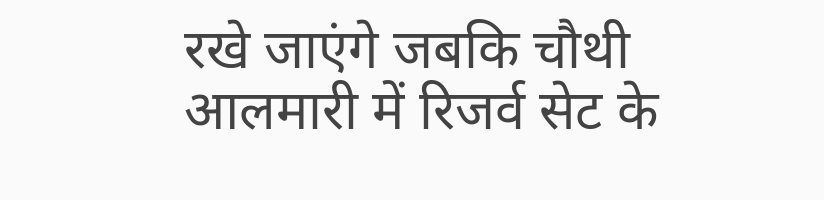रखे जाएंगे जबकि चौथी आलमारी में रिजर्व सेट के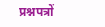प्रश्नपत्रों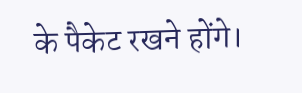के पैकेट रखने होंगे।